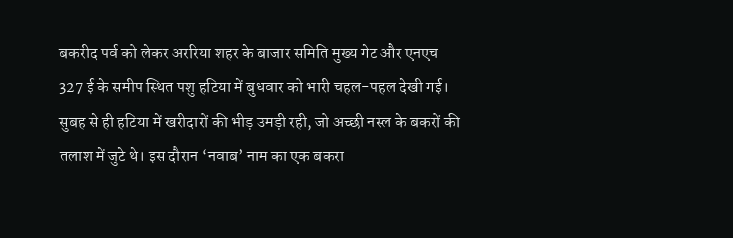बकरीद पर्व को लेकर अररिया शहर के बाजार समिति मुख्य गेट और एनएच 327 ई के समीप स्थित पशु हटिया में बुधवार को भारी चहल-पहल देखी गई। सुबह से ही हटिया में खरीदारों की भीड़ उमड़ी रही, जो अच्छी नस्ल के बकरों की तलाश में जुटे थे। इस दौरान ‘नवाब’ नाम का एक बकरा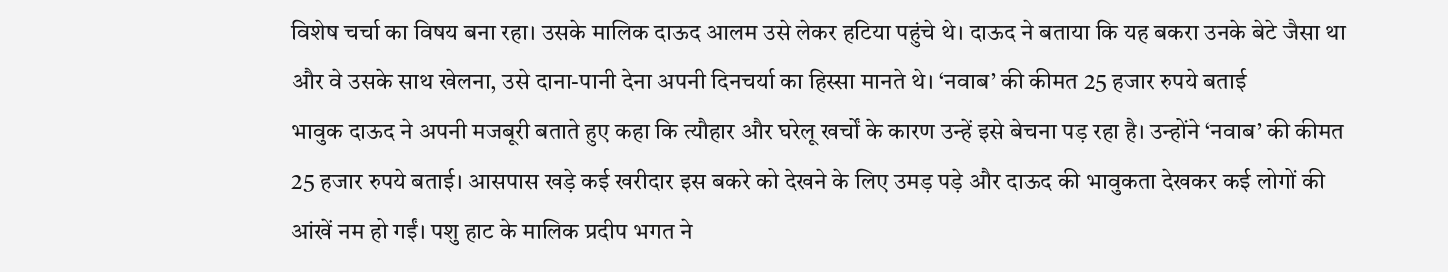विशेष चर्चा का विषय बना रहा। उसके मालिक दाऊद आलम उसे लेकर हटिया पहुंचे थे। दाऊद ने बताया कि यह बकरा उनके बेटे जैसा था और वे उसके साथ खेलना, उसे दाना-पानी देना अपनी दिनचर्या का हिस्सा मानते थे। ‘नवाब’ की कीमत 25 हजार रुपये बताई
भावुक दाऊद ने अपनी मजबूरी बताते हुए कहा कि त्यौहार और घरेलू खर्चों के कारण उन्हें इसे बेचना पड़ रहा है। उन्होंने ‘नवाब’ की कीमत 25 हजार रुपये बताई। आसपास खड़े कई खरीदार इस बकरे को देखने के लिए उमड़ पड़े और दाऊद की भावुकता देखकर कई लोगों की आंखें नम हो गईं। पशु हाट के मालिक प्रदीप भगत ने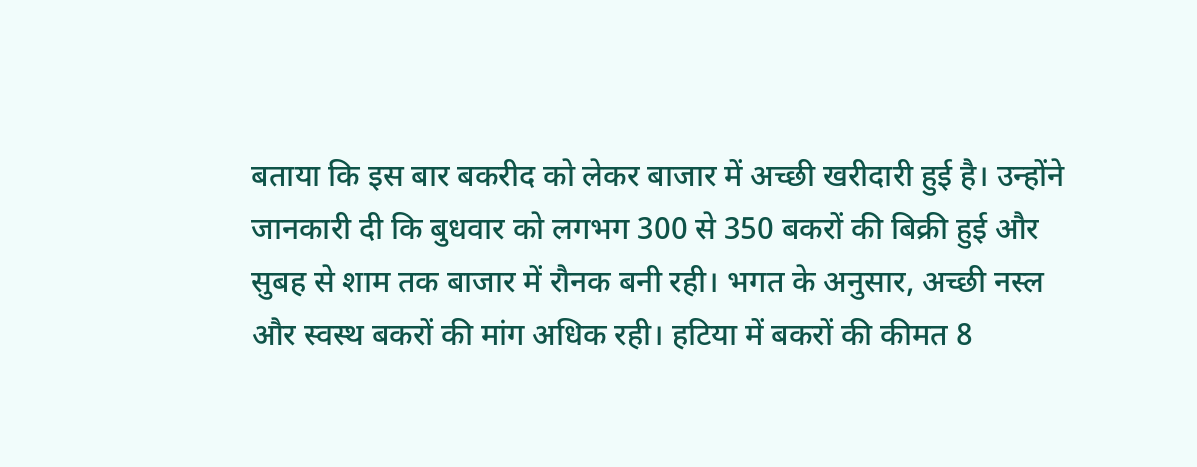बताया कि इस बार बकरीद को लेकर बाजार में अच्छी खरीदारी हुई है। उन्होंने जानकारी दी कि बुधवार को लगभग 300 से 350 बकरों की बिक्री हुई और सुबह से शाम तक बाजार में रौनक बनी रही। भगत के अनुसार, अच्छी नस्ल और स्वस्थ बकरों की मांग अधिक रही। हटिया में बकरों की कीमत 8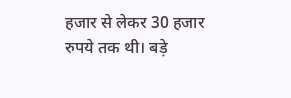हजार से लेकर 30 हजार रुपये तक थी। बड़े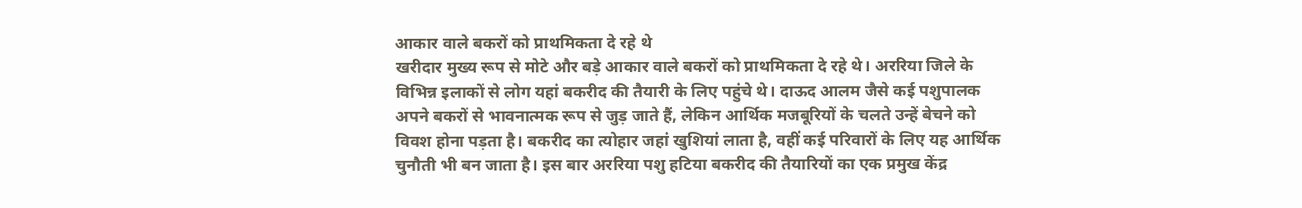आकार वाले बकरों को प्राथमिकता दे रहे थे
खरीदार मुख्य रूप से मोटे और बड़े आकार वाले बकरों को प्राथमिकता दे रहे थे। अररिया जिले के विभिन्न इलाकों से लोग यहां बकरीद की तैयारी के लिए पहुंचे थे। दाऊद आलम जैसे कई पशुपालक अपने बकरों से भावनात्मक रूप से जुड़ जाते हैं, लेकिन आर्थिक मजबूरियों के चलते उन्हें बेचने को विवश होना पड़ता है। बकरीद का त्योहार जहां खुशियां लाता है, वहीं कई परिवारों के लिए यह आर्थिक चुनौती भी बन जाता है। इस बार अररिया पशु हटिया बकरीद की तैयारियों का एक प्रमुख केंद्र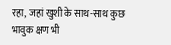रहा, जहां खुशी के साथ-साथ कुछ भावुक क्षण भी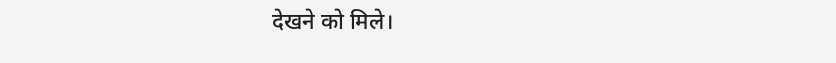देखने को मिले।